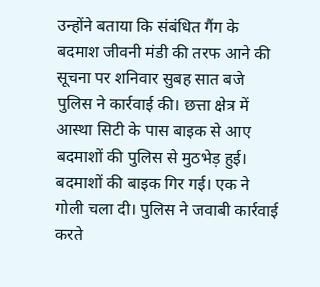उन्होंने बताया कि संबंधित गैंग के बदमाश जीवनी मंडी की तरफ आने की सूचना पर शनिवार सुबह सात बजे पुलिस ने कार्रवाई की। छत्ता क्षेत्र में आस्था सिटी के पास बाइक से आए बदमाशों की पुलिस से मुठभेड़ हुई। बदमाशों की बाइक गिर गई। एक ने गोली चला दी। पुलिस ने जवाबी कार्रवाई करते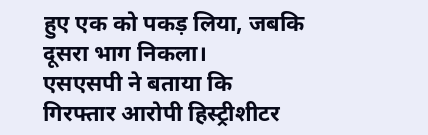हुए एक को पकड़ लिया, जबकि दूसरा भाग निकला।
एसएसपी ने बताया कि गिरफ्तार आरोपी हिस्ट्रीशीटर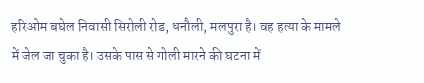हरिओम बघेल निवासी सिरोली रोड, धनौली, मलपुरा है। वह हत्या के मामले में जेल जा चुका है। उसके पास से गोली मारने की घटना में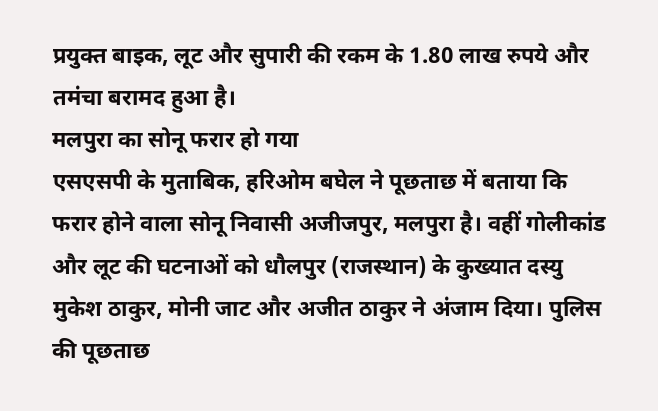प्रयुक्त बाइक, लूट और सुपारी की रकम के 1.80 लाख रुपये और तमंचा बरामद हुआ है।
मलपुरा का सोनू फरार हो गया
एसएसपी के मुताबिक, हरिओम बघेल ने पूछताछ में बताया कि फरार होने वाला सोनू निवासी अजीजपुर, मलपुरा है। वहीं गोलीकांड और लूट की घटनाओं को धौलपुर (राजस्थान) के कुख्यात दस्यु मुकेश ठाकुर, मोनी जाट और अजीत ठाकुर ने अंजाम दिया। पुलिस की पूछताछ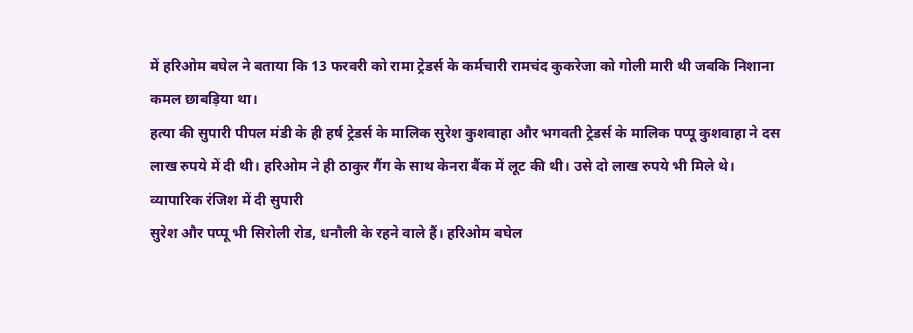में हरिओम बघेल ने बताया कि 13 फरवरी को रामा ट्रेडर्स के कर्मचारी रामचंद कुकरेजा को गोली मारी थी जबकि निशाना कमल छाबड़िया था।
हत्या की सुपारी पीपल मंडी के ही हर्ष ट्रेडर्स के मालिक सुरेश कुशवाहा और भगवती ट्रेडर्स के मालिक पप्पू कुशवाहा ने दस लाख रुपये में दी थी। हरिओम ने ही ठाकुर गैंग के साथ केनरा बैंक में लूट की थी। उसे दो लाख रुपये भी मिले थे।
व्यापारिक रंजिश में दी सुपारी
सुरेश और पप्पू भी सिरोली रोड, धनौली के रहने वाले हैं। हरिओम बघेल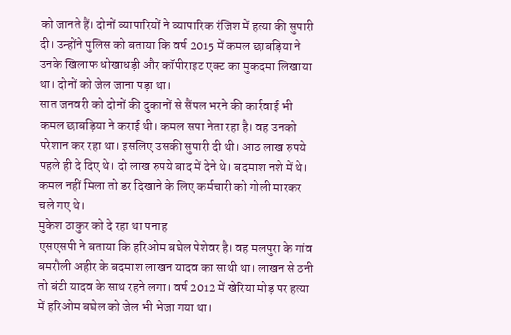को जानते हैं। दोनों व्यापारियों ने व्यापारिक रंजिश में हत्या की सुपारी दी। उन्होंने पुलिस को बताया कि वर्ष 2015 में कमल छाबड़िया ने उनके खिलाफ धोखाधड़ी और कॉपीराइट एक्ट का मुकदमा लिखाया था। दोनों को जेल जाना पड़ा था।
सात जनवरी को दोनों की दुकानों से सैंपल भरने की कार्रवाई भी कमल छाबड़िया ने कराई थी। कमल सपा नेता रहा है। वह उनको परेशान कर रहा था। इसलिए उसकी सुपारी दी थी। आठ लाख रुपये पहले ही दे दिए थे। दो लाख रुपये बाद में देने थे। बदमाश नशे में थे। कमल नहीं मिला तो डर दिखाने के लिए कर्मचारी को गोली मारकर चले गए थे।
मुकेश ठाकुर को दे रहा था पनाह
एसएसपी ने बताया कि हरिओम बघेल पेशेवर है। वह मलपुरा के गांव बमरौली अहीर के बदमाश लाखन यादव का साथी था। लाखन से ठनी तो बंटी यादव के साथ रहने लगा। वर्ष 2012 में खेरिया मोड़ पर हत्या में हरिओम बघेल को जेल भी भेजा गया था।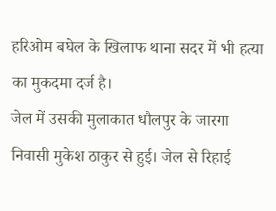हरिओम बघेल के खिलाफ थाना सदर में भी हत्या का मुकदमा दर्ज है।
जेल में उसकी मुलाकात धौलपुर के जारगा निवासी मुकेश ठाकुर से हुई। जेल से रिहाई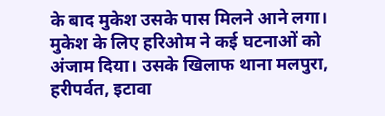के बाद मुकेश उसके पास मिलने आने लगा। मुकेश के लिए हरिओम ने कई घटनाओं को अंजाम दिया। उसके खिलाफ थाना मलपुरा, हरीपर्वत, इटावा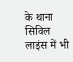के थाना सिविल लाइंस में भी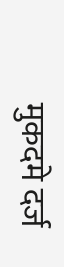मुकदमे दर्ज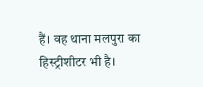हैं। वह थाना मलपुरा का हिस्ट्रीशीटर भी है।